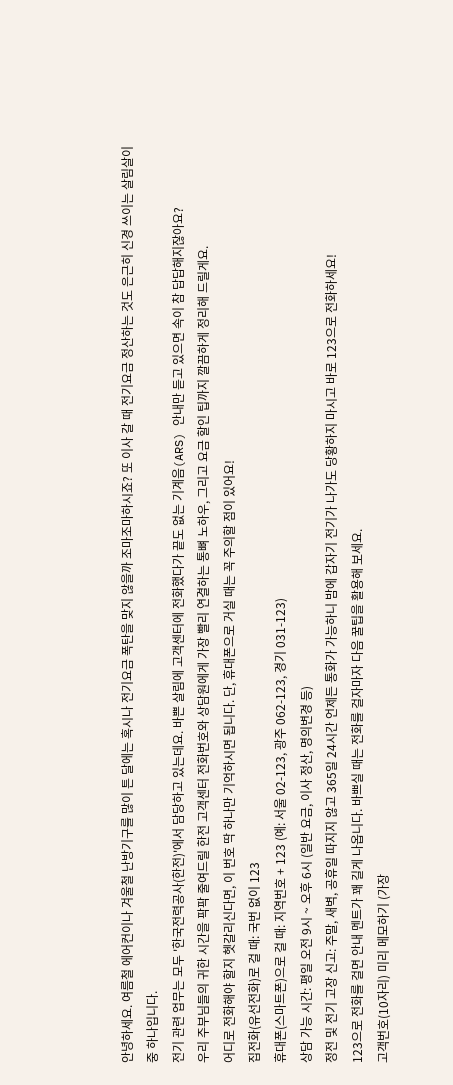안녕하세요. 여름철 에어컨이나 겨울철 난방기구를 많이 튼 달에는 혹시나 전기요금 폭탄을 맞지 않을까 조마조마하시죠? 또 이사 갈 때 전기요금 정산하는 것도 은근히 신경 쓰이는 살림살이 중 하나입니다.
전기 관련 업무는 모두 '한국전력공사(한전)'에서 담당하고 있는데요. 바쁜 살림에 고객센터에 전화했다가 끝도 없는 기계음(ARS) 안내만 듣고 있으면 속이 참 답답해지잖아요?
우리 주부님들의 귀한 시간을 팍팍 줄여드릴 한전 고객센터 전화번호와 상담원에게 가장 빨리 연결하는 통뼈 노하우, 그리고 요금 할인 팁까지 깔끔하게 정리해 드릴게요.
어디로 전화해야 할지 헷갈리신다면, 이 번호 딱 하나만 기억하시면 됩니다. 단, 휴대폰으로 거실 때는 꼭 주의할 점이 있어요!
집전화(유선전화)로 걸 때: 국번 없이 123
휴대폰(스마트폰)으로 걸 때: 지역번호 + 123 (예: 서울 02-123, 광주 062-123, 경기 031-123)
상담 가능 시간: 평일 오전 9시 ~ 오후 6시 (일반 요금, 이사 정산, 명의변경 등)
정전 및 전기 고장 신고: 주말, 새벽, 공휴일 따지지 않고 365일 24시간 언제든 통화가 가능하니 밤에 갑자기 전기가 나가도 당황하지 마시고 바로 123으로 전화하세요!
123으로 전화를 걸면 안내 멘트가 꽤 길게 나옵니다. 바쁘실 때는 전화를 걸자마자 다음 꿀팁을 활용해 보세요.
고객번호(10자리) 미리 메모하기 (가장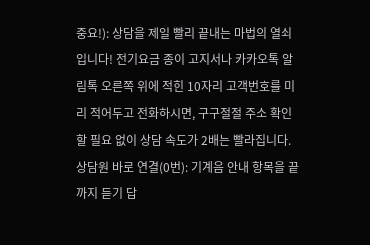중요!): 상담을 제일 빨리 끝내는 마법의 열쇠입니다! 전기요금 종이 고지서나 카카오톡 알림톡 오른쪽 위에 적힌 10자리 고객번호를 미리 적어두고 전화하시면, 구구절절 주소 확인할 필요 없이 상담 속도가 2배는 빨라집니다.
상담원 바로 연결(0번): 기계음 안내 항목을 끝까지 듣기 답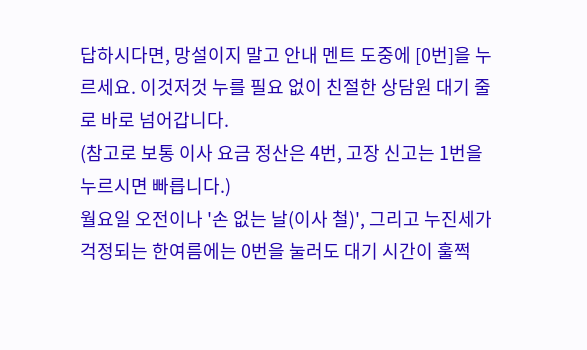답하시다면, 망설이지 말고 안내 멘트 도중에 [0번]을 누르세요. 이것저것 누를 필요 없이 친절한 상담원 대기 줄로 바로 넘어갑니다.
(참고로 보통 이사 요금 정산은 4번, 고장 신고는 1번을 누르시면 빠릅니다.)
월요일 오전이나 '손 없는 날(이사 철)', 그리고 누진세가 걱정되는 한여름에는 0번을 눌러도 대기 시간이 훌쩍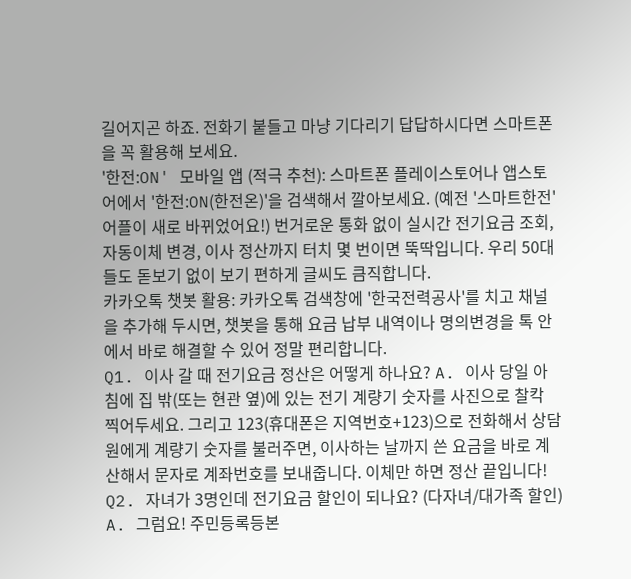길어지곤 하죠. 전화기 붙들고 마냥 기다리기 답답하시다면 스마트폰을 꼭 활용해 보세요.
'한전:ON' 모바일 앱 (적극 추천): 스마트폰 플레이스토어나 앱스토어에서 '한전:ON(한전온)'을 검색해서 깔아보세요. (예전 '스마트한전' 어플이 새로 바뀌었어요!) 번거로운 통화 없이 실시간 전기요금 조회, 자동이체 변경, 이사 정산까지 터치 몇 번이면 뚝딱입니다. 우리 50대들도 돋보기 없이 보기 편하게 글씨도 큼직합니다.
카카오톡 챗봇 활용: 카카오톡 검색창에 '한국전력공사'를 치고 채널을 추가해 두시면, 챗봇을 통해 요금 납부 내역이나 명의변경을 톡 안에서 바로 해결할 수 있어 정말 편리합니다.
Q1. 이사 갈 때 전기요금 정산은 어떻게 하나요? A. 이사 당일 아침에 집 밖(또는 현관 옆)에 있는 전기 계량기 숫자를 사진으로 찰칵 찍어두세요. 그리고 123(휴대폰은 지역번호+123)으로 전화해서 상담원에게 계량기 숫자를 불러주면, 이사하는 날까지 쓴 요금을 바로 계산해서 문자로 계좌번호를 보내줍니다. 이체만 하면 정산 끝입니다!
Q2. 자녀가 3명인데 전기요금 할인이 되나요? (다자녀/대가족 할인) A. 그럼요! 주민등록등본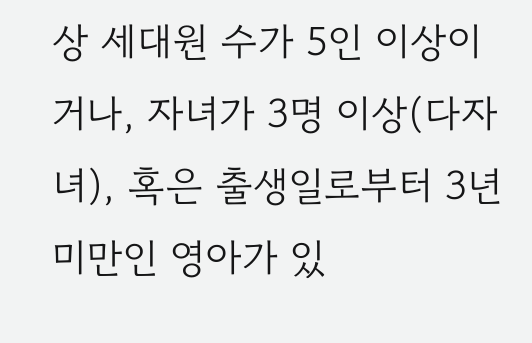상 세대원 수가 5인 이상이거나, 자녀가 3명 이상(다자녀), 혹은 출생일로부터 3년 미만인 영아가 있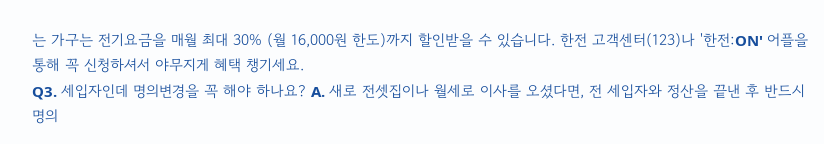는 가구는 전기요금을 매월 최대 30% (월 16,000원 한도)까지 할인받을 수 있습니다. 한전 고객센터(123)나 '한전:ON' 어플을 통해 꼭 신청하셔서 야무지게 혜택 챙기세요.
Q3. 세입자인데 명의변경을 꼭 해야 하나요? A. 새로 전셋집이나 월세로 이사를 오셨다면, 전 세입자와 정산을 끝낸 후 반드시 명의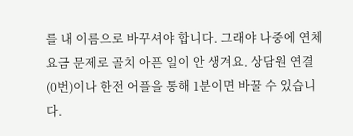를 내 이름으로 바꾸셔야 합니다. 그래야 나중에 연체 요금 문제로 골치 아픈 일이 안 생겨요. 상담원 연결(0번)이나 한전 어플을 통해 1분이면 바꿀 수 있습니다.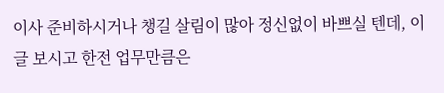이사 준비하시거나 챙길 살림이 많아 정신없이 바쁘실 텐데, 이 글 보시고 한전 업무만큼은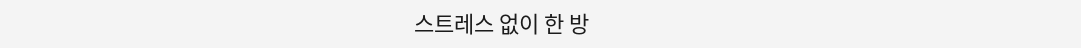스트레스 없이 한 방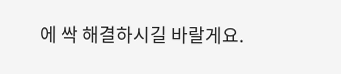에 싹 해결하시길 바랄게요.